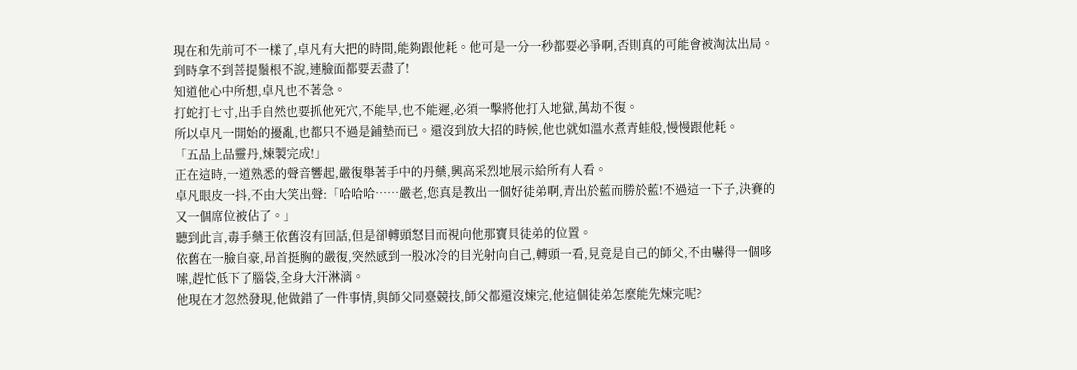現在和先前可不一樣了,卓凡有大把的時間,能夠跟他耗。他可是一分一秒都要必爭啊,否則真的可能會被淘汰出局。
到時拿不到菩提鬚根不說,連臉面都要丟盡了!
知道他心中所想,卓凡也不著急。
打蛇打七寸,出手自然也要抓他死穴,不能早,也不能遲,必須一擊將他打入地獄,萬劫不復。
所以卓凡一開始的擾亂,也都只不過是鋪墊而已。還沒到放大招的時候,他也就如溫水煮青蛙般,慢慢跟他耗。
「五品上品靈丹,煉製完成!」
正在這時,一道熟悉的聲音響起,嚴復舉著手中的丹藥,興高采烈地展示給所有人看。
卓凡眼皮一抖,不由大笑出聲:「哈哈哈……嚴老,您真是教出一個好徒弟啊,青出於藍而勝於藍!不過這一下子,決賽的又一個席位被佔了。」
聽到此言,毒手藥王依舊沒有回話,但是卻轉頭怒目而視向他那寶貝徒弟的位置。
依舊在一臉自豪,昂首挺胸的嚴復,突然感到一股冰冷的目光射向自己,轉頭一看,見竟是自己的師父,不由嚇得一個哆嗦,趕忙低下了腦袋,全身大汗淋漓。
他現在才忽然發現,他做錯了一件事情,與師父同臺競技,師父都還沒煉完,他這個徒弟怎麼能先煉完呢?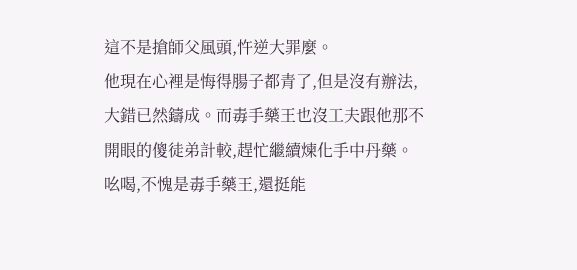這不是搶師父風頭,忤逆大罪麼。
他現在心裡是悔得腸子都青了,但是沒有辦法,大錯已然鑄成。而毒手藥王也沒工夫跟他那不開眼的傻徒弟計較,趕忙繼續煉化手中丹藥。
吆喝,不愧是毒手藥王,還挺能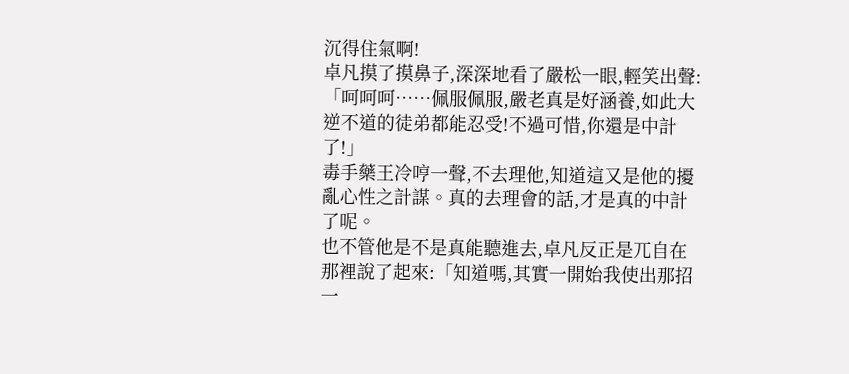沉得住氣啊!
卓凡摸了摸鼻子,深深地看了嚴松一眼,輕笑出聲:「呵呵呵……佩服佩服,嚴老真是好涵養,如此大逆不道的徒弟都能忍受!不過可惜,你還是中計了!」
毒手藥王冷哼一聲,不去理他,知道這又是他的擾亂心性之計謀。真的去理會的話,才是真的中計了呢。
也不管他是不是真能聽進去,卓凡反正是兀自在那裡說了起來:「知道嗎,其實一開始我使出那招一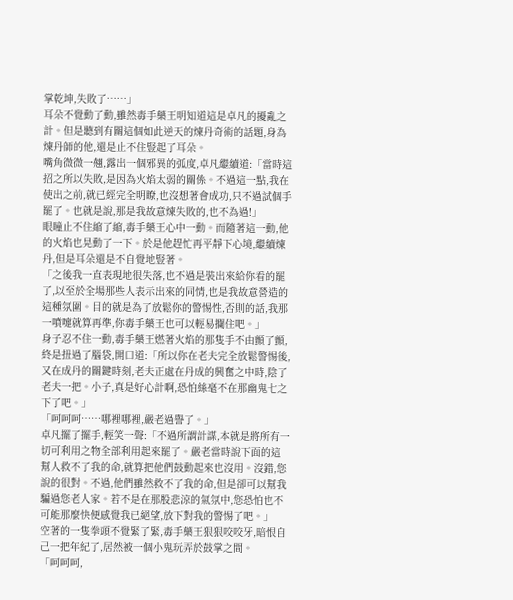掌乾坤,失敗了……」
耳朵不覺動了動,雖然毒手藥王明知道這是卓凡的擾亂之計。但是聽到有關這個如此逆天的煉丹奇術的話題,身為煉丹師的他,還是止不住豎起了耳朵。
嘴角微微一翹,露出一個邪異的弧度,卓凡繼續道:「當時這招之所以失敗,是因為火焰太弱的關係。不過這一點,我在使出之前,就已經完全明瞭,也沒想著會成功,只不過試個手罷了。也就是說,那是我故意煉失敗的,也不為過!」
眼瞳止不住縮了縮,毒手藥王心中一動。而隨著這一動,他的火焰也晃動了一下。於是他趕忙再平靜下心境,繼續煉丹,但是耳朵還是不自覺地豎著。
「之後我一直表現地很失落,也不過是裝出來給你看的罷了,以至於全場那些人表示出來的同情,也是我故意營造的這種氛圍。目的就是為了放鬆你的警惕性,否則的話,我那一噴嚏就算再準,你毒手藥王也可以輕易攔住吧。」
身子忍不住一動,毒手藥王燃著火焰的那隻手不由顫了顫,終是扭過了腦袋,開口道:「所以你在老夫完全放鬆警惕後,又在成丹的關鍵時刻,老夫正處在丹成的興奮之中時,陰了老夫一把。小子,真是好心計啊,恐怕絲毫不在那幽鬼七之下了吧。」
「呵呵呵……哪裡哪裡,嚴老過譽了。」
卓凡擺了擺手,輕笑一聲:「不過所謂計謀,本就是將所有一切可利用之物全部利用起來罷了。嚴老當時說下面的這幫人救不了我的命,就算把他們鼓動起來也沒用。沒錯,您說的很對。不過,他們雖然救不了我的命,但是卻可以幫我騙過您老人家。若不是在那股悲涼的氣氛中,您恐怕也不可能那麼快便感覺我已絕望,放下對我的警惕了吧。」
空著的一隻拳頭不覺緊了緊,毒手藥王狠狠咬咬牙,暗恨自己一把年紀了,居然被一個小鬼玩弄於鼓掌之間。
「呵呵呵,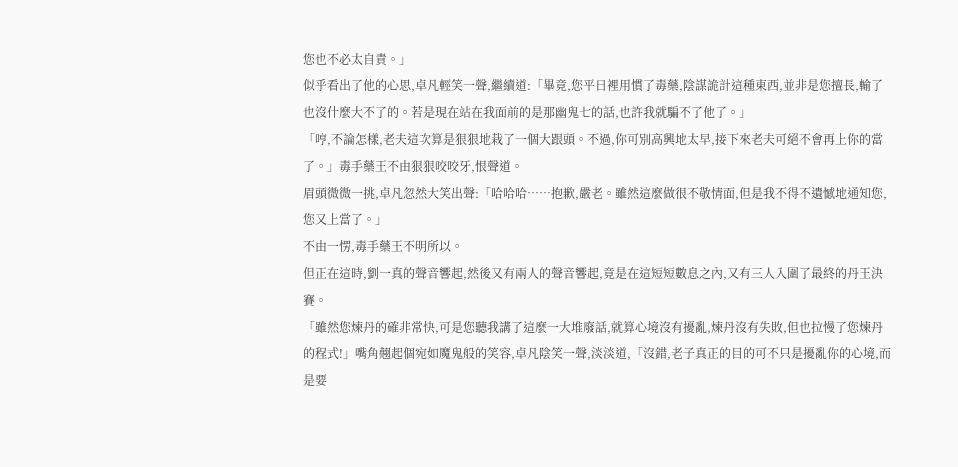您也不必太自責。」
似乎看出了他的心思,卓凡輕笑一聲,繼續道:「畢竟,您平日裡用慣了毒藥,陰謀詭計這種東西,並非是您擅長,輸了也沒什麼大不了的。若是現在站在我面前的是那幽鬼七的話,也許我就騙不了他了。」
「哼,不論怎樣,老夫這次算是狠狠地栽了一個大跟頭。不過,你可別高興地太早,接下來老夫可絕不會再上你的當了。」毒手藥王不由狠狠咬咬牙,恨聲道。
眉頭微微一挑,卓凡忽然大笑出聲:「哈哈哈……抱歉,嚴老。雖然這麼做很不敬情面,但是我不得不遺憾地通知您,您又上當了。」
不由一愣,毒手藥王不明所以。
但正在這時,劉一真的聲音響起,然後又有兩人的聲音響起,竟是在這短短數息之內,又有三人入圍了最終的丹王決賽。
「雖然您煉丹的確非常快,可是您聽我講了這麼一大堆廢話,就算心境沒有擾亂,煉丹沒有失敗,但也拉慢了您煉丹的程式!」嘴角翹起個宛如魔鬼般的笑容,卓凡陰笑一聲,淡淡道,「沒錯,老子真正的目的可不只是擾亂你的心境,而是要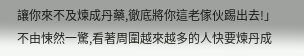讓你來不及煉成丹藥,徹底將你這老傢伙踢出去!」
不由悚然一驚,看著周圍越來越多的人快要煉丹成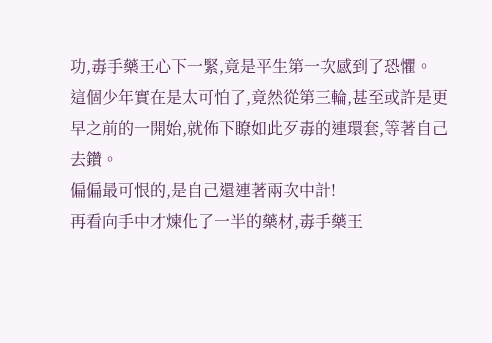功,毒手藥王心下一緊,竟是平生第一次感到了恐懼。
這個少年實在是太可怕了,竟然從第三輪,甚至或許是更早之前的一開始,就佈下瞭如此歹毒的連環套,等著自己去鑽。
偏偏最可恨的,是自己還連著兩次中計!
再看向手中才煉化了一半的藥材,毒手藥王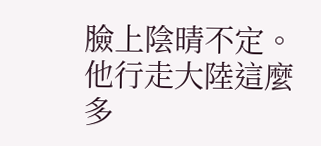臉上陰晴不定。他行走大陸這麼多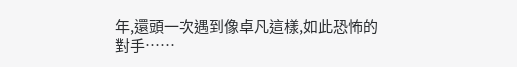年,還頭一次遇到像卓凡這樣,如此恐怖的對手……